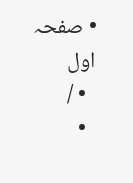• صفحہ اول
  • /
  •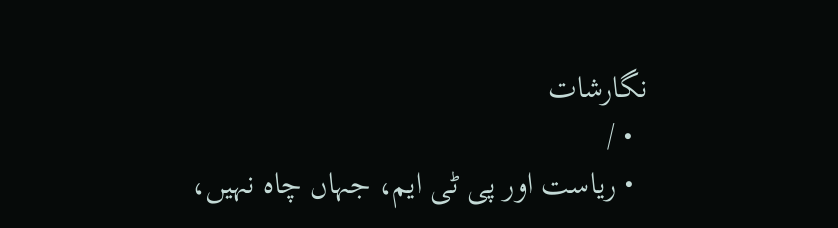نگارشات
  • /
  • ریاست اور پی ٹی ایم، جہاں چاہ نہیں،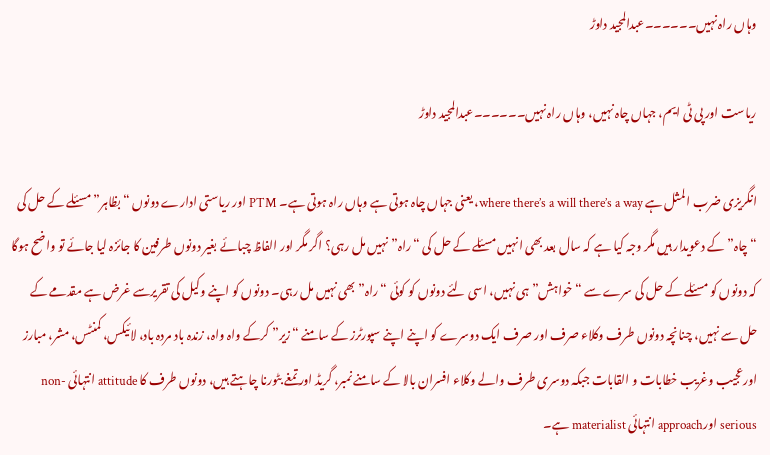وہاں راہ نہیں۔۔۔۔۔۔عبدالمجید داوڑ

ریاست اور پی ٹی ایم، جہاں چاہ نہیں، وہاں راہ نہیں۔۔۔۔۔۔عبدالمجید داوڑ

انگریزی ضرب المثل ہے where there’s a will there’s a way، یعنی جہاں چاہ ہوتی ہے وہاں راہ ہوتی ہے۔ PTM اور ریاستی ادارے دونوں “بظاہر” مسئلے کے حل کی “چاہ” کے دعویدار ہیں مگر وجہ کیا ہے کہ سال بعد بھی انہیں مسئلے کے حل کی “راہ” نہیں مل رہی؟ اگر مگر اور الفاظ چبائے بغیر دونوں طرفین کا جائزہ لیا جائے تو واضح ہوگا کہ دونوں کو مسئلے کے حل کی سرے سے “خواہش” ہی نہیں، اسی لئے دونوں کو کوئی “راہ” بھی نہیں مل رہی۔ دونوں کو اپنے وکیل کی تقریرسے غرض ہے مقدمے کے حل سے نہیں، چنانچہ دونوں طرف وکلاء صرف اور صرف ایک دوسرے کو اپنے اپنے سپورٹرز کے سامنے “زیر” کرکے واہ واہ، زندہ باد مردہ باد، لائیکس، کمنٹس، مشر، مبارز اورعجیب وغریب خطابات و القابات جبکہ دوسری طرف والے وکلاء افسران بالا کے سامنے نمبر، گریڈ اور تمغے بٹورنا چاہتے ہیں، دونوں طرف کا attitude انتہائی non-serious اورapproach انتہائی materialist ہے۔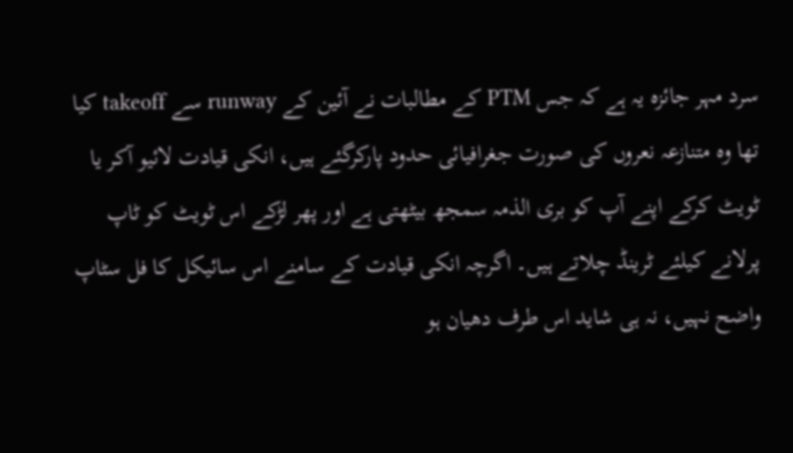سرد مہر جائزہ یہ ہے کہ جس PTM کے مطالبات نے آئین کے runway سے takeoff کیا تھا وہ متنازعہ نعروں کی صورت جغرافیائی حدود پارکرگئے ہیں، انکی قیادت لائیو آکر یا ٹویٹ کرکے اپنے آپ کو بری الذمہ سمجھ بیٹھتی ہے اور پھر لڑکے اس ٹویٹ کو ٹاپ پرلانے کیلئے ٹرینڈ چلاتے ہیں۔ اگرچہ انکی قیادت کے سامنے اس سائیکل کا فل سٹاپ واضح نہیں، نہ ہی شاید اس طرف دھیان ہو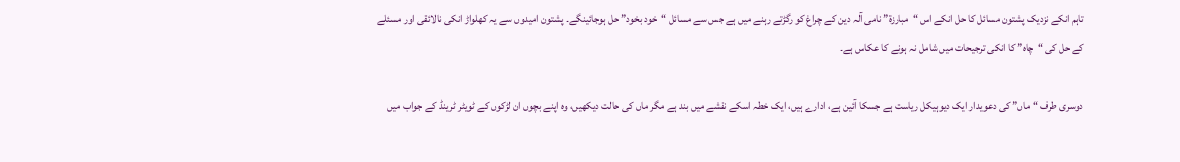تاہم انکے نزدیک پشتون مسائل کا حل انکے اس “مبارزة” نامی آلہ دین کے چراغ کو رگڑتے رہنے میں ہے جس سے مسائل “خود بخود” حل ہوجائینگے۔ پشتون امیدوں سے یہ کھلواڑ انکی نالائقی اور مسئلے کے حل کی “چاہ” کا انکی ترجیحات میں شامل نہ ہونے کا عکاس ہے۔

دوسری طرف “ماں” کی دعویدار ایک دیوہیکل ریاست ہے جسکا آئین ہے، ادارے ہیں، ایک خطہ اسکے نقشے میں بند ہے مگر ماں کی حالت دیکھیں، وہ اپنے بچوں ان لڑکوں کے ٹویٹر ٹرینڈ کے جواب میں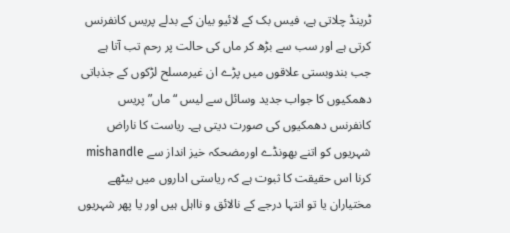ٹرینڈ چلاتی ہے، فیس بک کے لائیو بیان کے بدلے پریس کانفرنس کرتی ہے اور سب سے بڑھ کر ماں کی حالت پر رحم تب آتا ہے جب بندوبستی علاقوں میں پڑے ان غیرمسلح لڑکوں کے جذباتی دھمکیوں کا جواب جدید وسائل سے لیس “ماں” پریس کانفرنس دھمکیوں کی صورت دیتی ہے۔ ریاست کا ناراض شہریوں کو اتنے بھونڈے اورمضحکہ خیز انداز سے mishandle کرنا اس حقیقت کا ثبوت ہے کہ ریاستی اداروں میں بیٹھے مختیاران یا تو انتہا درجے کے نالائق و نااہل ہیں اور یا پھر شہریوں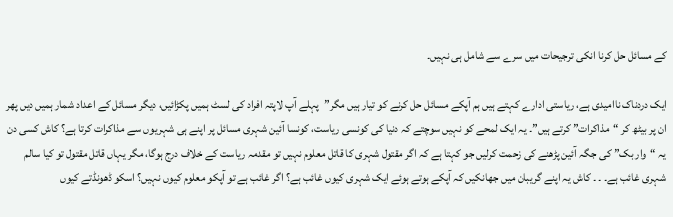کے مسائل حل کرنا انکی ترجیحات میں سرے سے شامل ہی نہیں۔

ایک دردناک ناامیدی ہے، ریاستی ادارے کہتے ہیں ہم آپکے مسائل حل کرنے کو تیار ہیں مگر”پہلے آپ لاپتہ افراد کی لسٹ ہمیں پکڑائیں، دیگر مسائل کے اعداد شمار ہمیں دیں پھر ان پر بیٹھ کر “مذاکرات” کرتے ہیں”۔ یہ ایک لمحے کو نہیں سوچتے کہ دنیا کی کونسی ریاست، کونسا آئین شہری مسائل پر اپنے ہی شہریوں سے مذاکرات کرتا ہے؟ کاش کسی دن یہ “وار بک” کی جگہ آئین پڑھنے کی زحمت کرلیں جو کہتا ہے کہ اگر مقتول شہری کا قاتل معلوم نہیں تو مقدمہ ریاست کے خلاف درج ہوگا، مگر یہاں قاتل مقتول تو کیا سالم شہری غائب ہے۔ ۔ ۔ کاش یہ اپنے گریبان میں جھانکیں کہ آپکے ہوتے ہوئے ایک شہری کیوں غائب ہے؟ اگر غائب ہے تو آپکو معلوم کیوں نہیں؟ اسکو ڈھونڈتے کیوں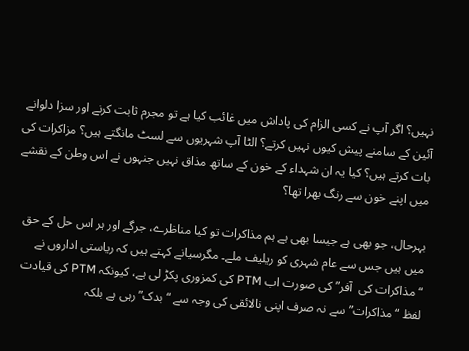نہیں؟ اگر آپ نے کسی الزام کی پاداش میں غائب کیا ہے تو مجرم ثابت کرنے اور سزا دلوانے آئین کے سامنے پیش کیوں نہیں کرتے؟ الٹا آپ شہریوں سے لسٹ مانگتے ہیں؟ مزاکرات کی بات کرتے ہیں؟ کیا یہ ان شہداء کے خون کے ساتھ مذاق نہیں جنہوں نے اس وطن کے نقشے میں اپنے خون سے رنگ بھرا تھا؟

بہرحال، جو بھی ہے جیسا بھی ہے ہم مذاکرات تو کیا مناظرے، جرگے اور ہر اس حل کے حق میں ہیں جس سے عام شہری کو ریلیف ملے۔ مگرسیانے کہتے ہیں کہ ریاستی اداروں نے “مذاکرات کی  آفر” کی صورت اب PTM کی کمزوری پکڑ لی ہے، کیونکہ PTM کی قیادت لفظ “مذاکرات” سے نہ صرف اپنی نالائقی کی وجہ سے “بدک” رہی ہے بلکہ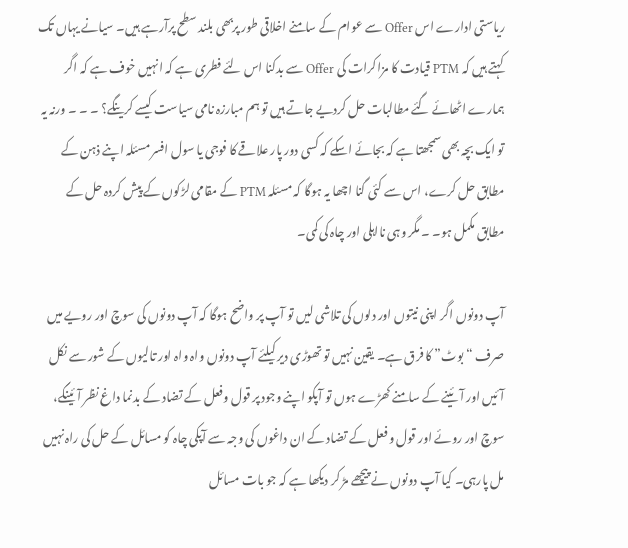ریاستی ادارے اس Offer سے عوام کے سامنے اخلاقی طور پربھی بلند سطح پرآرہے ہیں۔ سیانے یہاں تک کہتے ہیں کہ PTM قیادت کا مزاکرات کی Offer سے بدکنا اس لئے فطری ہے کہ انہیں خوف ہے کہ اگر ہمارے اٹھائے گئے مطالبات حل کردیے جاتے ہیں تو ہم مبارزہ نامی سیاست کیسے کرینگے؟ ۔ ۔ ۔ ورنہ یہ تو ایک بچہ بھی سمجھتا ہے کہ بجائے اسکے کہ کسی دور پار علاقے کا فوجی یا سول افسر مسئلہ اپنے ذہن کے مطابق حل کرے، اس سے کئی گنا اچھا یہ ہوگا کہ مسئلہ PTM کے مقامی لڑکوں کے پیش کردہ حل کے مطابق مکمل ہو۔ ۔ مگر وہی نااہلی اور چاہ کی کمی۔

آپ دونوں اگر اپنی نیتوں اور دلوں کی تلاشی لیں تو آپ پر واضح ہوگا کہ آپ دونوں کی سوچ اور رویے میں صرف “بوٹ” کا فرق ہے۔ یقین نہیں تو تھوڑی دیر کیلئے آپ دونوں واہ واہ اور تالیوں کے شور سے نکل آئیں اور آئینے کے سامنے کھڑے ہوں تو آپکو اپنے وجود پر قول وفعل کے تضاد کے بدنما داغ نظر آئینگے، سوچ اور روئے اور قول و فعل کے تضاد کے ان داغوں کی وجہ سے آپکی چاہ کو مسائل کے حل کی راہ نہیں مل پارہی۔ کیا آپ دونوں نے پیچھے مڑ کر دیکھا ہے کہ جو بات مسائل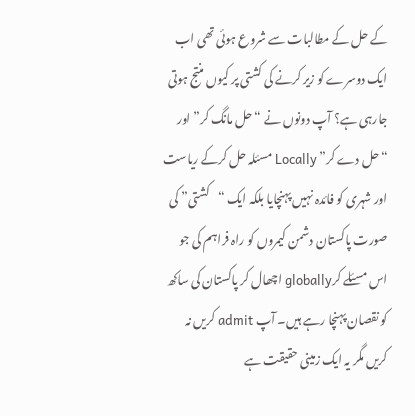کے حل کے مطالبات سے شروع ہوئی تھی اب ایک دوسرے کو زیر کرنے کی کشتی پر کیوں منتج ہوتی جارہی ہے؟ آپ دونوں نے “حل مانگ کر” اور “حل دے کر” Locally مسئلہ حل کرکے ریاست اور شہری کو فائدہ نہیں پہنچایا بلکہ ایک “کشتی” کی صورت پاکستان دشمن کیمروں کو راہ فراہم کی جو اس مسئلے کرglobally اچھال کر پاکستان کی ساکھ کو نقصان پہنچا رہے ہیں۔ آپ admit کریں نہ کریں مگر یہ ایک زمینی حقیقت ہے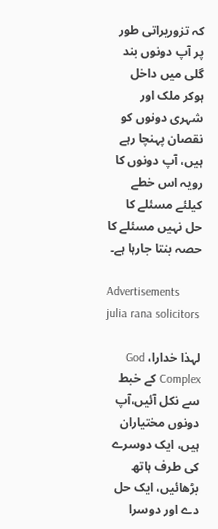کہ تزوریراتی طور پر آپ دونوں بند گلی میں داخل ہوکر ملک اور شہری دونوں کو نقصان پہنچا رہے ہیں، آپ دونوں کا رویہ اس خطے کیلئے مسئلے کا حل نہیں مسئلے کا حصہ بنتا جارہا ہے۔

Advertisements
julia rana solicitors

لہذا خدارا، God Complex کے خبط سے نکل آئیں،آپ دونوں مختیاران ہیں، ایک دوسرے کی طرف ہاتھ بڑھائیں، ایک حل دے اور دوسرا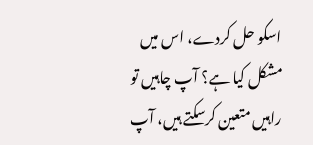اسکو حل کردے، اس میں مشکل کیا ہے؟ آپ چاہیں تو راہیں متعین کرسکتے ہیں، آپ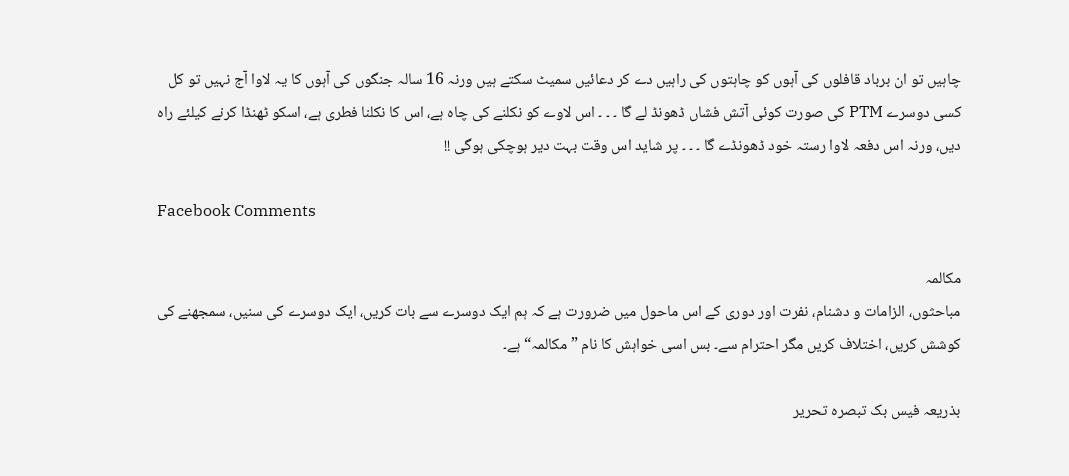چاہیں تو ان برباد قافلوں کی آہوں کو چاہتوں کی راہیں دے کر دعائیں سمیٹ سکتے ہیں ورنہ 16 سالہ جنگوں کی آہوں کا یہ لاوا آج نہیں تو کل کسی دوسرے PTM کی صورت کوئی آتش فشاں ڈھونڈ لے گا ۔ ۔ ۔ اس لاوے کو نکلنے کی چاہ ہے، اس کا نکلنا فطری ہے، اسکو ٹھنڈا کرنے کیلئے راہ دیں، ورنہ اس دفعہ لاوا رستہ خود ڈھونڈے گا ۔ ۔ ۔ پر شاید اس وقت بہت دیر ہوچکی ہوگی !!

Facebook Comments

مکالمہ
مباحثوں، الزامات و دشنام، نفرت اور دوری کے اس ماحول میں ضرورت ہے کہ ہم ایک دوسرے سے بات کریں، ایک دوسرے کی سنیں، سمجھنے کی کوشش کریں، اختلاف کریں مگر احترام سے۔ بس اسی خواہش کا نام ”مکالمہ“ ہے۔

بذریعہ فیس بک تبصرہ تحریر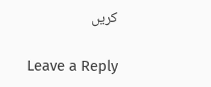کریں

Leave a Reply